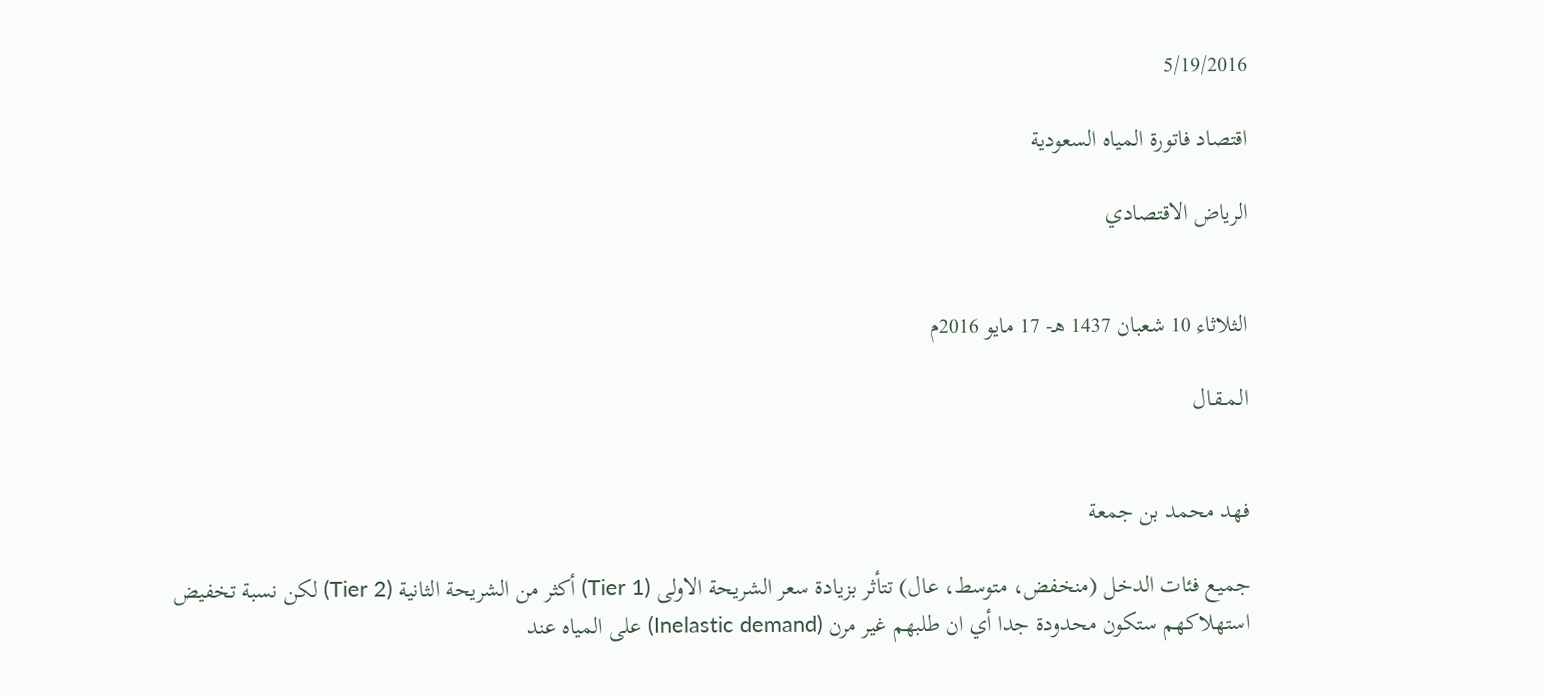5/19/2016

اقتصاد فاتورة المياه السعودية

الرياض الاقتصادي


الثلاثاء 10 شعبان 1437 هـ- 17 مايو 2016م

الـمـقـال


فهد محمد بن جمعة

جميع فئات الدخل (منخفض، متوسط، عال) تتأثر بزيادة سعر الشريحة الاولى (Tier 1) أكثر من الشريحة الثانية (Tier 2) لكن نسبة تخفيض استهلاكهم ستكون محدودة جدا أي ان طلبهم غير مرن (Inelastic demand) على المياه عند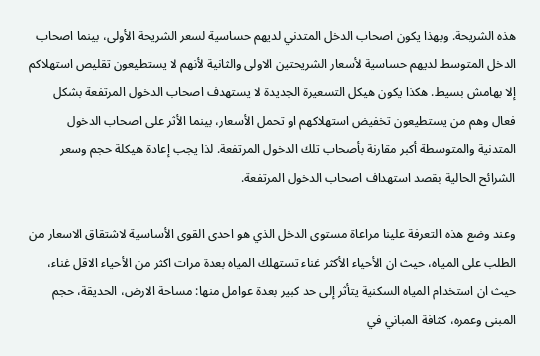هذه الشريحة. وبهذا يكون اصحاب الدخل المتدني لديهم حساسية لسعر الشريحة الأولى، بينما اصحاب الدخل المتوسط لديهم حساسية لأسعار الشريحتين الاولى والثانية لأنهم لا يستطيعون تقليص استهلاكم إلا بهامش بسيط. هكذا يكون هيكل التسعيرة الجديدة لا يستهدف اصحاب الدخول المرتفعة بشكل فعال وهم من يستطيعون تخفيض استهلاكهم او تحمل الأسعار، بينما الأثر على اصحاب الدخول المتدنية والمتوسطة أكبر مقارنة بأصحاب تلك الدخول المرتفعة. لذا يجب إعادة هيكلة حجم وسعر الشرائح الحالية بقصد استهداف اصحاب الدخول المرتفعة.

وعند وضع هذه التعرفة علينا مراعاة مستوى الدخل الذي هو احدى القوى الأساسية لاشتقاق الاسعار من الطلب على المياه، حيث ان الأحياء الأكثر غناء تستهلك المياه بعدة مرات اكثر من الأحياء الاقل غناء، حيث ان استخدام المياه السكنية يتأثر إلى حد كبير بعدة عوامل منها: مساحة الارض، الحديقة، حجم المبنى وعمره، كثافة المباني في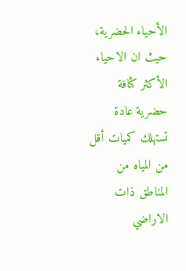الأحياء الحضرية، حيث ان الاحياء الأكثر كثافة حضرية عادة تستهلك كميات أقل من المياه من المناطق ذات الاراضي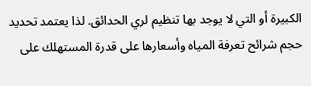الكبيرة أو التي لا يوجد بها تنظيم لري الحدائق. لذا يعتمد تحديد حجم شرائح تعرفة المياه وأسعارها على قدرة المستهلك على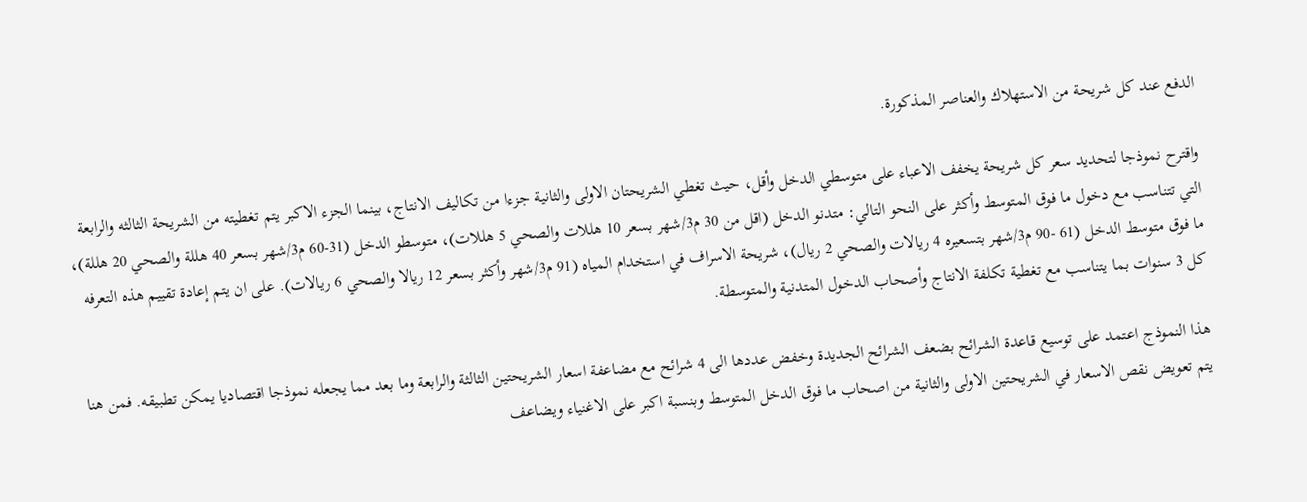الدفع عند كل شريحة من الاستهلاك والعناصر المذكورة.

واقترح نموذجا لتحديد سعر كل شريحة يخفف الاعباء على متوسطي الدخل وأقل، حيث تغطي الشريحتان الاولى والثانية جزءا من تكاليف الانتاج، بينما الجزء الاكبر يتم تغطيته من الشريحة الثالثه والرابعة التي تتناسب مع دخول ما فوق المتوسط وأكثر على النحو التالي: متدنو الدخل (اقل من 30 م3/شهر بسعر 10 هللات والصحي 5 هللات)، متوسطو الدخل (31-60 م3/شهر بسعر 40 هللة والصحي 20 هللة)، ما فوق متوسط الدخل (61 -90 م3/شهر بتسعيره 4 ريالات والصحي 2 ريال)، شريحة الاسراف في استخدام المياه (91 م3/شهر وأكثر بسعر 12 ريالا والصحي 6 ريالات). على ان يتم إعادة تقييم هذه التعرفه كل 3 سنوات بما يتناسب مع تغطية تكلفة الانتاج وأصحاب الدخول المتدنية والمتوسطة.

هذا النموذج اعتمد على توسيع قاعدة الشرائح بضعف الشرائح الجديدة وخفض عددها الى 4 شرائح مع مضاعفة اسعار الشريحتين الثالثة والرابعة وما بعد مما يجعله نموذجا اقتصاديا يمكن تطبيقه. فمن هنا يتم تعويض نقص الاسعار في الشريحتين الاولى والثانية من اصحاب ما فوق الدخل المتوسط وبنسبة اكبر على الاغنياء ويضاعف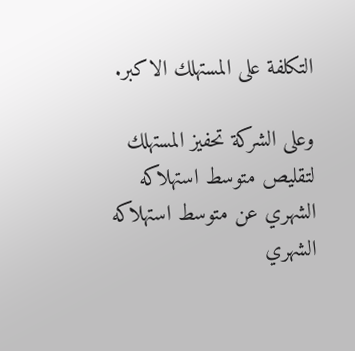التكلفة على المستهلك الاكبر.

وعلى الشركة تحفيز المستهلك لتقليص متوسط استهلاكه الشهري عن متوسط استهلاكه الشهري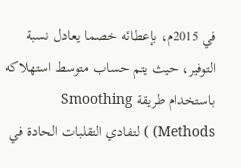في 2015م، بإعطائه خصما يعادل نسبة التوفير، حيث يتم حساب متوسط استهلاكه باستخدام طريقة Smoothing Methods) ) لتفادي التقلبات الحادة في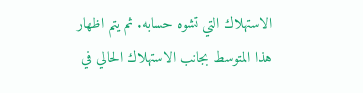الاستهلاك التي تشوه حسابه. ثم يتم اظهار هذا المتوسط بجانب الاستهلاك الحالي في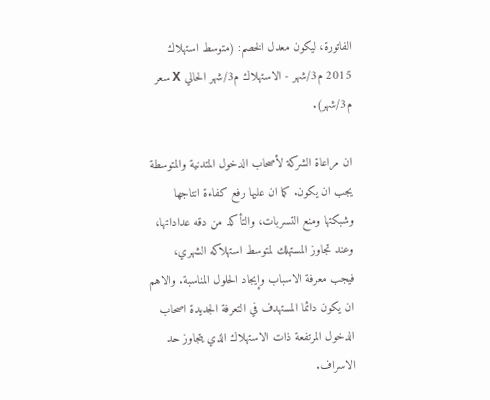الفاتورة، ليكون معدل الخصم: (متوسط استهلاك 2015 م3/شهر - الاستهلاك م3/شهر الحالي X سعر م3/شهر).

ان مراعاة الشركة لأصحاب الدخول المتدنية والمتوسطة يجب ان يكون. كما ان عليها رفع كفاءة انتاجها وشبكتها ومنع التسربات، والتأكد من دقه عداداتها، وعند تجاوز المستهلك لمتوسط استهلاكه الشهري، فيجب معرفة الاسباب وإيجاد الحلول المناسبة. والاهم ان يكون دائما المستهدف في التعرفة الجديدة اصحاب الدخول المرتفعة ذات الاستهلاك الذي يتجاوز حد الاسراف.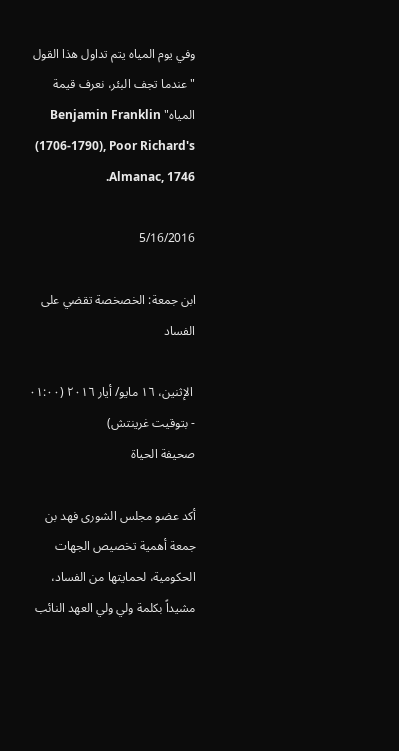وفي يوم المياه يتم تداول هذا القول "عندما تجف البئر، نعرف قيمة المياه" Benjamin Franklin (1706-1790), Poor Richard's Almanac, 1746.

5/16/2016

ابن جمعة: الخصخصة تقضي على الفساد

 الإثنين، ١٦ مايو/ أيار ٢٠١٦ (٠١:٠٠ - بتوقيت غرينتش)
صحيفة الحياة

أكد عضو مجلس الشورى فهد بن جمعة أهمية تخصيص الجهات الحكومية، لحمايتها من الفساد، مشيداً بكلمة ولي ولي العهد النائب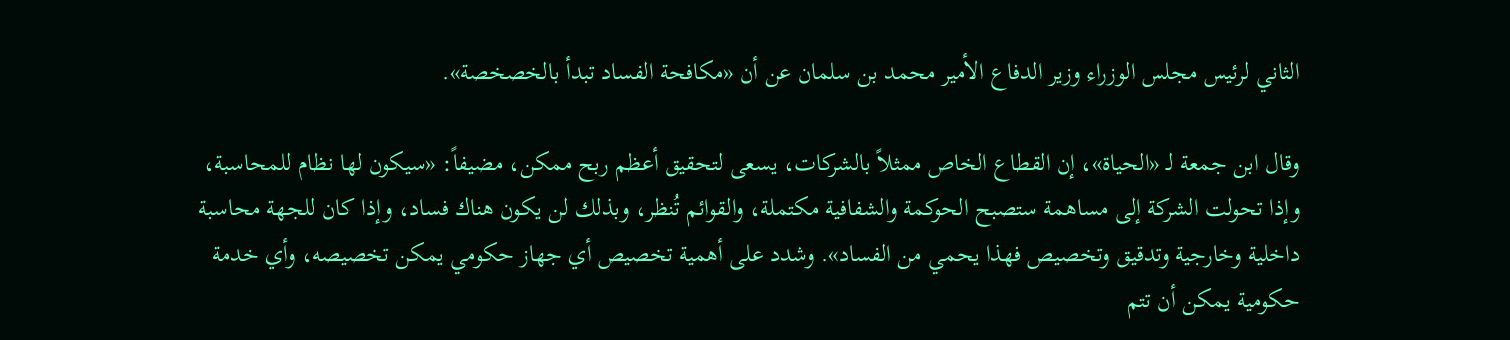الثاني لرئيس مجلس الوزراء وزير الدفاع الأمير محمد بن سلمان عن أن «مكافحة الفساد تبدأ بالخصخصة».

وقال ابن جمعة لـ «الحياة»، إن القطاع الخاص ممثلاً بالشركات، يسعى لتحقيق أعظم ربح ممكن، مضيفاً: «سيكون لها نظام للمحاسبة، وإذا تحولت الشركة إلى مساهمة ستصبح الحوكمة والشفافية مكتملة، والقوائم تُنظر، وبذلك لن يكون هناك فساد، وإذا كان للجهة محاسبة داخلية وخارجية وتدقيق وتخصيص فهذا يحمي من الفساد». وشدد على أهمية تخصيص أي جهاز حكومي يمكن تخصيصه، وأي خدمة حكومية يمكن أن تتم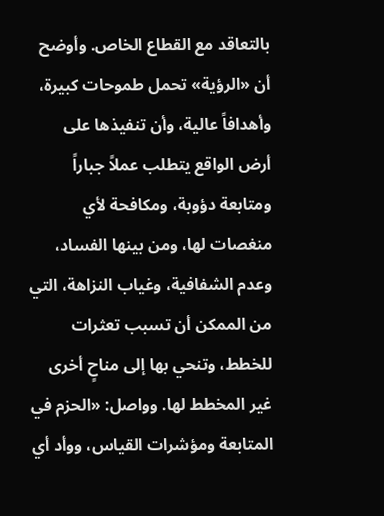بالتعاقد مع القطاع الخاص. وأوضح أن «الرؤية» تحمل طموحات كبيرة، وأهدافاً عالية، وأن تنفيذها على أرض الواقع يتطلب عملاً جباراً ومتابعة دؤوبة، ومكافحة لأي منغصات لها، ومن بينها الفساد، وعدم الشفافية، وغياب النزاهة، التي من الممكن أن تسبب تعثرات للخطط، وتنحي بها إلى مناحٍ أخرى غير المخطط لها. وواصل: «الحزم في المتابعة ومؤشرات القياس، ووأد أي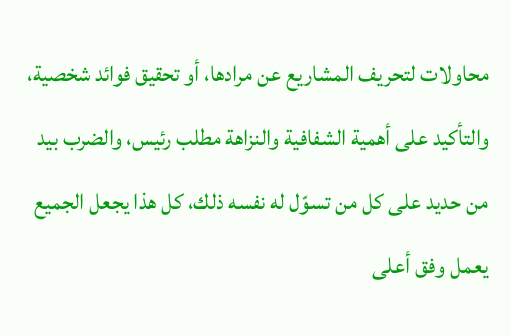محاولات لتحريف المشاريع عن مرادها، أو تحقيق فوائد شخصية، والتأكيد على أهمية الشفافية والنزاهة مطلب رئيس، والضرب بيد من حديد على كل من تسوّل له نفسه ذلك، كل هذا يجعل الجميع يعمل وفق أعلى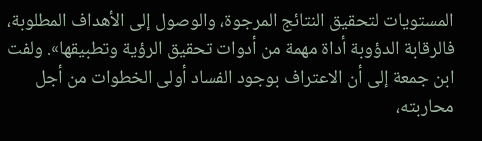المستويات لتحقيق النتائج المرجوة، والوصول إلى الأهداف المطلوبة، فالرقابة الدؤوبة أداة مهمة من أدوات تحقيق الرؤية وتطبيقها». ولفت ابن جمعة إلى أن الاعتراف بوجود الفساد أولى الخطوات من أجل محاربته،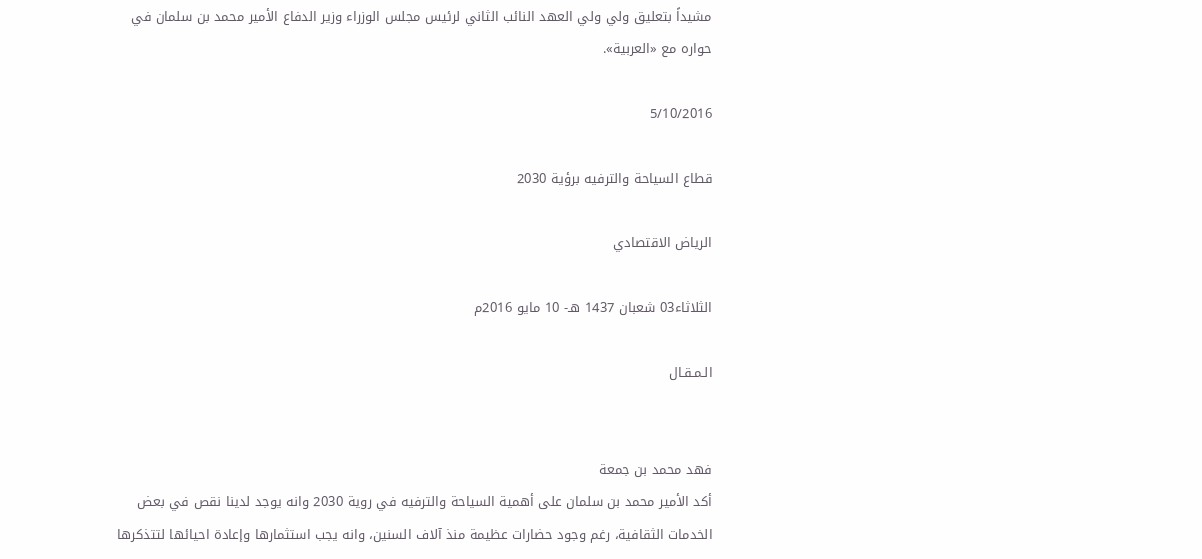مشيداً بتعليق ولي ولي العهد النائب الثاني لرئيس مجلس الوزراء وزير الدفاع الأمير محمد بن سلمان في حواره مع «العربية».

5/10/2016

قطاع السياحة والترفيه برؤية 2030

الرياض الاقتصادي

الثلاثاء03 شعبان 1437 هـ- 10 مايو 2016م

الـمـقـال


فهد محمد بن جمعة
أكد الأمير محمد بن سلمان على أهمية السياحة والترفيه في روية 2030 وانه يوجد لدينا نقص في بعض الخدمات الثقافية، رغم وجود حضارات عظيمة منذ آلاف السنين، وانه يجب استثمارها وإعادة احيائها لتتذكرها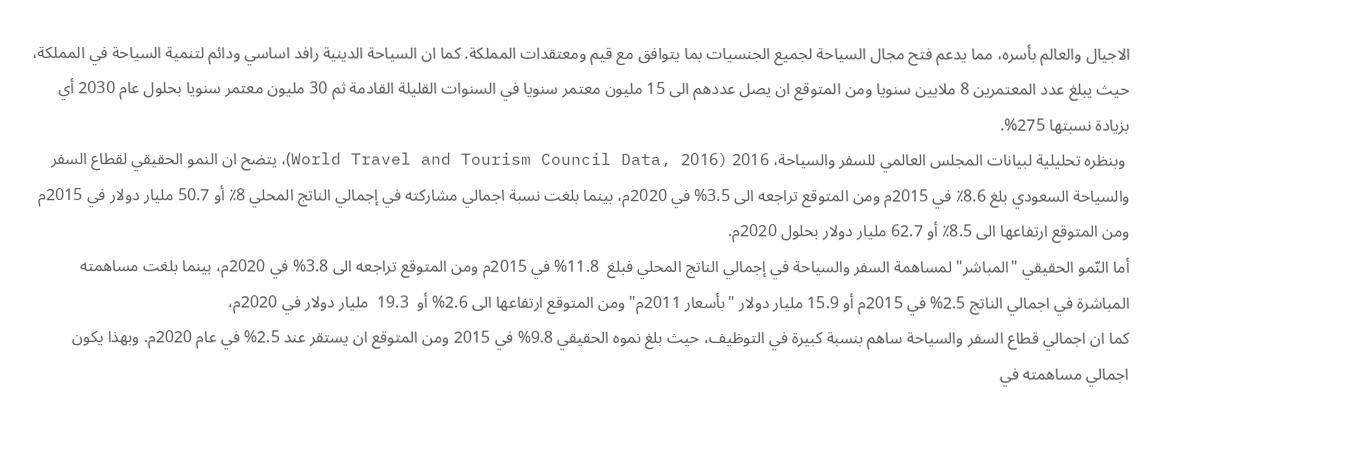الاجيال والعالم بأسره، مما يدعم فتح مجال السياحة لجميع الجنسيات بما يتوافق مع قيم ومعتقدات المملكة. كما ان السياحة الدينية رافد اساسي ودائم لتنمية السياحة في المملكة، حيث يبلغ عدد المعتمرين 8 ملايين سنويا ومن المتوقع ان يصل عددهم الى 15 مليون معتمر سنويا في السنوات القليلة القادمة ثم 30 مليون معتمر سنويا بحلول عام 2030 أي بزيادة نسبتها 275%.
 وبنظره تحليلية لبيانات المجلس العالمي للسفر والسياحة، 2016 (World Travel and Tourism Council Data, 2016)، يتضح ان النمو الحقيقي لقطاع السفر والسياحة السعودي بلغ 8.6٪ في 2015م ومن المتوقع تراجعه الى 3.5% في 2020م، بينما بلغت نسبة اجمالي مشاركته في إجمالي الناتج المحلي 8٪ أو 50.7 مليار دولار في 2015م ومن المتوقع ارتفاعها الى 8.5٪ أو 62.7 مليار دولار بحلول 2020م.
أما النّمو الحقيقي "المباشر" لمساهمة السفر والسياحة في إجمالي الناتج المحلي فبلغ  11.8% في 2015م ومن المتوقع تراجعه الى 3.8% في 2020م، بينما بلغت مساهمته المباشرة في اجمالي الناتج 2.5% في 2015م أو 15.9 مليار دولار "بأسعار 2011م" ومن المتوقع ارتفاعها الى 2.6% أو  19.3  مليار دولار في 2020م،
كما ان اجمالي قطاع السفر والسياحة ساهم بنسبة كبيرة في التوظيف، حيث بلغ نموه الحقيقي 9.8% في 2015 ومن المتوقع ان يستقر عند 2.5% في عام 2020م. وبهذا يكون اجمالي مساهمته في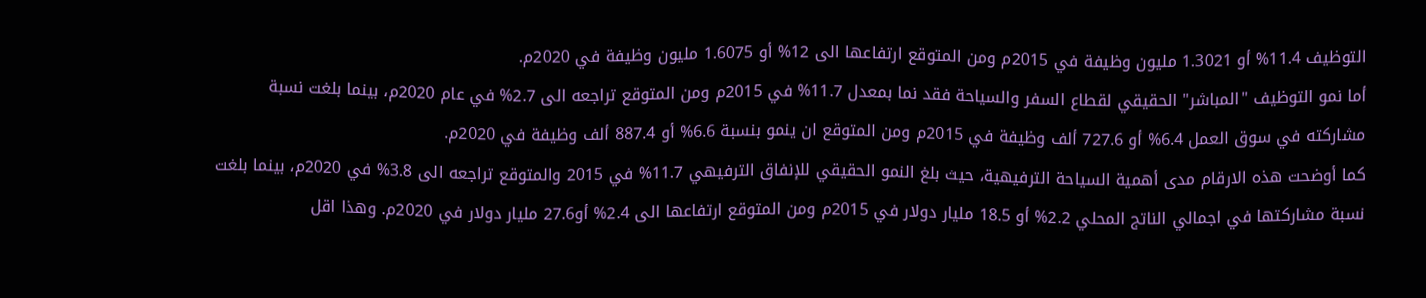التوظيف 11.4% أو 1.3021 مليون وظيفة في 2015م ومن المتوقع ارتفاعها الى 12% أو 1.6075 مليون وظيفة في 2020م.
أما نمو التوظيف "المباشر" الحقيقي لقطاع السفر والسياحة فقد نما بمعدل 11.7% في 2015م ومن المتوقع تراجعه الى 2.7% في عام 2020م، بينما بلغت نسبة مشاركته في سوق العمل 6.4% أو 727.6 ألف وظيفة في 2015م ومن المتوقع ان ينمو بنسبة 6.6% أو 887.4 ألف وظيفة في 2020م.
كما أوضحت هذه الارقام مدى أهمية السياحة الترفيهية، حيث بلغ النمو الحقيقي للإنفاق الترفيهي 11.7% في 2015 والمتوقع تراجعه الى 3.8% في 2020م، بينما بلغت نسبة مشاركتها في اجمالي الناتج المحلي 2.2% أو 18.5 مليار دولار في 2015م ومن المتوقع ارتفاعها الى 2.4% أو27.6 مليار دولار في 2020م. وهذا اقل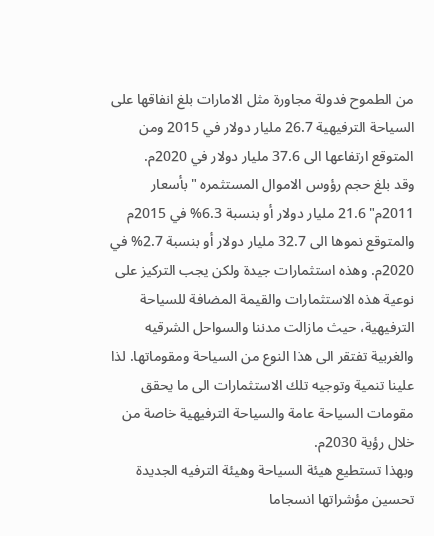من الطموح فدولة مجاورة مثل الامارات بلغ انفاقها على السياحة الترفيهية 26.7 مليار دولار في 2015 ومن المتوقع ارتفاعها الى 37.6 مليار دولار في 2020م.
وقد بلغ حجم رؤوس الاموال المستثمره "بأسعار 2011م" 21.6 مليار دولار أو بنسبة 6.3% في 2015م والمتوقع نموها الى 32.7 مليار دولار أو بنسبة 2.7% في 2020م. وهذه استثمارات جيدة ولكن يجب التركيز على نوعية هذه الاستثمارات والقيمة المضافة للسياحة الترفيهية، حيث مازالت مدننا والسواحل الشرقيه والغربية تفتقر الى هذا النوع من السياحة ومقوماتها. لذا علينا تنمية وتوجيه تلك الاستثمارات الى ما يحقق مقومات السياحة عامة والسياحة الترفيهية خاصة من خلال رؤية 2030م.
وبهذا تستطيع هيئة السياحة وهيئة الترفيه الجديدة تحسين مؤشراتها انسجاما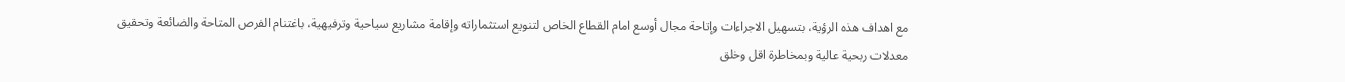مع اهداف هذه الرؤية، بتسهيل الاجراءات وإتاحة مجال أوسع امام القطاع الخاص لتنويع استثماراته وإقامة مشاريع سياحية وترفيهية، باغتنام الفرص المتاحة والضائعة وتحقيق معدلات ربحية عالية وبمخاطرة اقل وخلق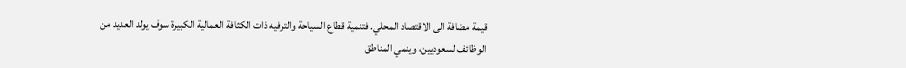قيمة مضافة الى الاقتصاد المحلي. فتنمية قطاع السياحة والترفيه ذات الكثافة العمالية الكبيرة سوف يولد العديد من الوظائف لسعوديين، وينمي المناطق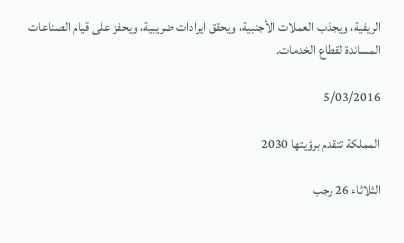الريفية، ويجذب العملات الأجنبية، ويحقق ايرادات ضريبية، ويحفز على قيام الصناعات المساندة لقطاع الخدمات.

5/03/2016

المملكة تتقدم برؤيتها 2030

الثلاثاء 26 رجب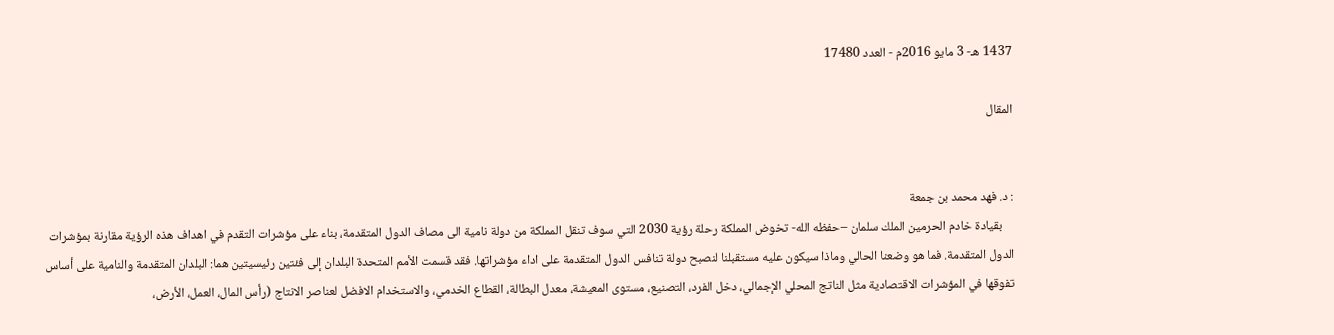1437 هـ- 3 مايو 2016م - العدد 17480

المقال


: د. فهد محمد بن جمعة
    بقيادة خادم الحرمين الملك سلمان –حفظه الله- تخوض المملكة رحلة رؤية 2030 التي سوف تنقل المملكة من دولة نامية الى مصاف الدول المتقدمة، بناء على مؤشرات التقدم في اهداف هذه الرؤية مقارنة بمؤشرات الدول المتقدمة. فما هو وضعنا الحالي وماذا سيكون عليه مستقبلنا لنصبح دولة تنافس الدول المتقدمة على اداء مؤشراتها. فقد قسمت الأمم المتحدة البلدان إلى فئتين رئيسيتين هما: البلدان المتقدمة والنامية على أساس تفوقها في المؤشرات الاقتصادية مثل الناتج المحلي الإجمالي، دخل الفرد، التصنيع، مستوى المعيشة، معدل البطالة، القطاع الخدمي، والاستخدام الافضل لعناصر الانتاج (رأس المال، العمل، الأرض،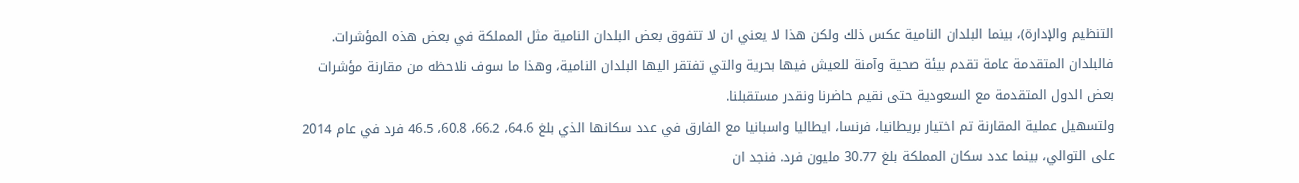التنظيم والإدارة)، بينما البلدان النامية عكس ذلك ولكن هذا لا يعني ان لا تتفوق بعض البلدان النامية مثل المملكة في بعض هذه المؤشرات. فالبلدان المتقدمة عامة تقدم بيئة صحية وآمنة للعيش فيها بحرية والتي تفتقر اليها البلدان النامية، وهذا ما سوف نلاحظه من مقارنة مؤشرات بعض الدول المتقدمة مع السعودية حتى نقيم حاضرنا ونقدر مستقبلنا.
ولتسهيل عملية المقارنة تم اختيار بريطانيا، فرنسا، ايطاليا واسبانيا مع الفارق في عدد سكانها الذي بلغ 64.6، 66.2، 60.8، 46.5 فرد في عام 2014 على التوالي، بينما عدد سكان المملكة بلغ 30.77 مليون فرد. فنجد ان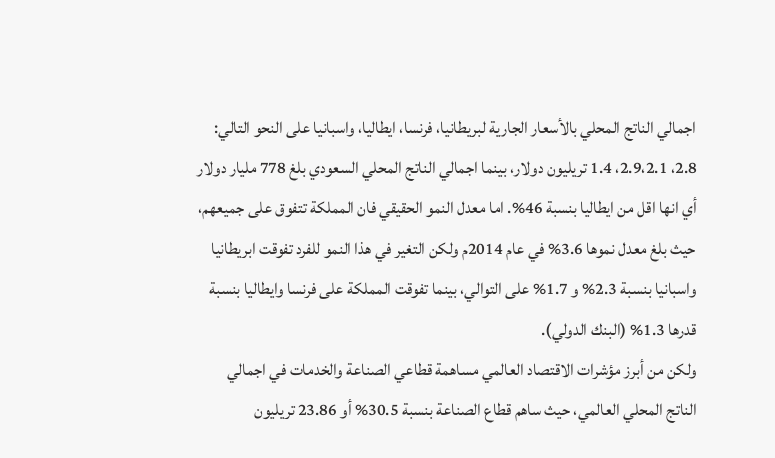اجمالي الناتج المحلي بالأسعار الجارية لبريطانيا، فرنسا، ايطاليا، واسبانيا على النحو التالي: 2.8، 2.9،2.1، 1.4 تريليون دولار، بينما اجمالي الناتج المحلي السعودي بلغ 778 مليار دولار أي انها اقل من ايطاليا بنسبة 46%. اما معدل النمو الحقيقي فان المملكة تتفوق على جميعهم، حيث بلغ معدل نموها 3.6% في عام 2014م ولكن التغير في هذا النمو للفرد تفوقت ابريطانيا واسبانيا بنسبة 2.3% و 1.7% على التوالي، بينما تفوقت المملكة على فرنسا وايطاليا بنسبة قدرها 1.3% (البنك الدولي).
ولكن من أبرز مؤشرات الاقتصاد العالمي مساهمة قطاعي الصناعة والخدمات في اجمالي الناتج المحلي العالمي، حيث ساهم قطاع الصناعة بنسبة 30.5% أو 23.86 تريليون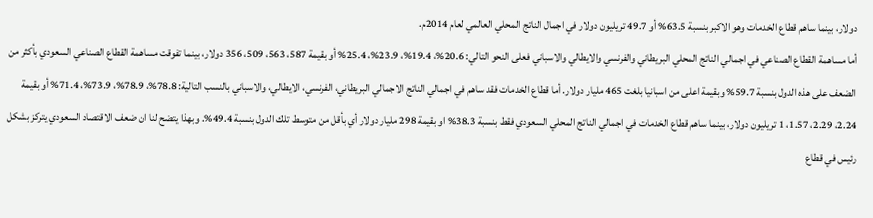دولار، بينما ساهم قطاع الخدمات وهو الاكبر بنسبة 63.5% أو 49.7 تريليون دولار في اجمال الناتج المحلي العالمي لعام 2014م.
أما مساهمة القطاع الصناعي في اجمالي الناتج المحلي البريطاني والفرنسي والايطالي والاسباني فعلى النحو التالي: 20.6%، 19.4%، 23.9%، 25.4% أو بقيمة 587، 563، 509، 356 دولار، بينما تفوقت مساهمة القطاع الصناعي السعودي بأكثر من الضعف على هذه الدول بنسبة 59.7% وبقيمة اعلى من اسبانيا بلغت 465 مليار دولار. أما قطاع الخدمات فقد ساهم في اجمالي الناتج الاجمالي البريطاني، الفرنسي، الايطالي، والاسباني بالنسب التالية: 78.8%، 78.9%، 73.9%، 71.4% أو بقيمة 2.24، 2.29، 1.57، 1 تريليون دولار، بينما ساهم قطاع الخدمات في اجمالي الناتج المحلي السعودي فقط بنسبة 38.3% او بقيمة 298 مليار دولار أي بأقل من متوسط تلك الدول بنسبة 49.4%. وبهذا يتضح لنا ان ضعف الاقتصاد السعودي يتركز بشكل رئيس في قطاع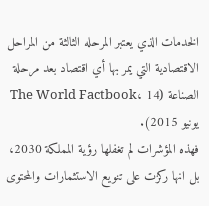الخدمات الذي يعتبر المرحله الثالثة من المراحل الاقتصادية التي يمر بها أي اقتصاد بعد مرحلة الصناعة (The World Factbook، 14 يونيو 2015).
فهذه المؤشرات لم تغفلها رؤية المملكة 2030، بل انها ركزت على تنويع الاستثمارات والمحتوى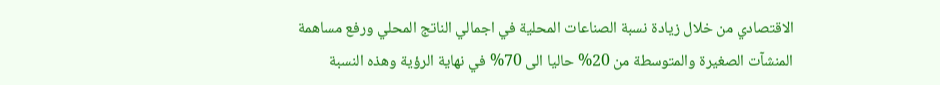الاقتصادي من خلال زيادة نسبة الصناعات المحلية في اجمالي الناتج المحلي ورفع مساهمة المنشآت الصغيرة والمتوسطة من 20% حاليا الى 70% في نهاية الرؤية وهذه النسبة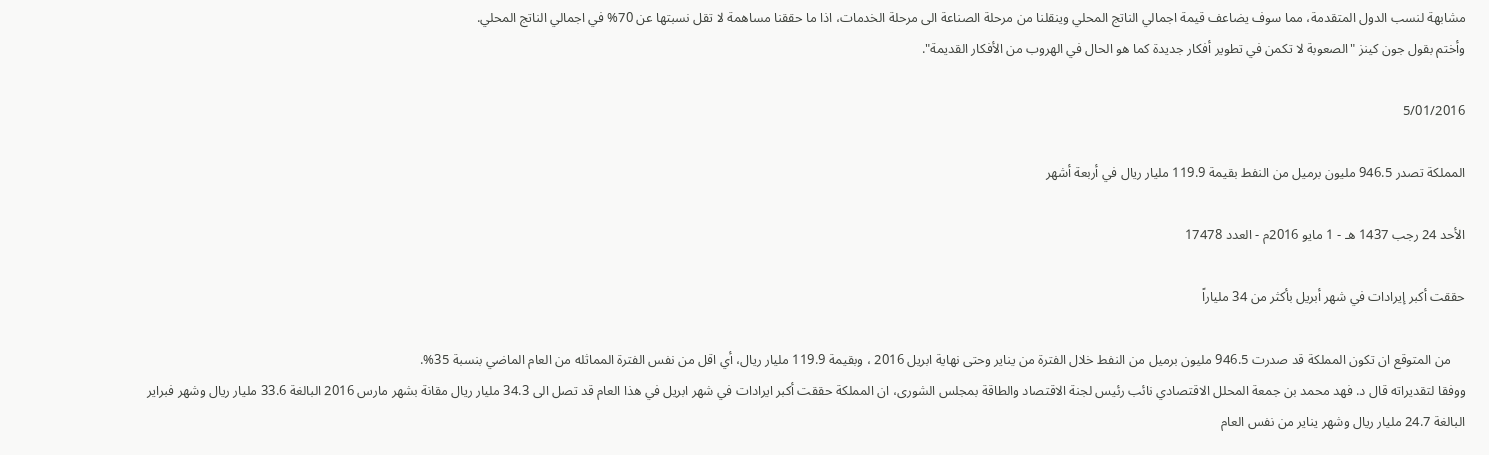مشابهة لنسب الدول المتقدمة، مما سوف يضاعف قيمة اجمالي الناتج المحلي وينقلنا من مرحلة الصناعة الى مرحلة الخدمات، اذا ما حققنا مساهمة لا تقل نسبتها عن 70% في اجمالي الناتج المحلي.
وأختم بقول جون كينز "الصعوبة لا تكمن في تطوير أفكار جديدة كما هو الحال في الهروب من الأفكار القديمة".

5/01/2016

المملكة تصدر 946.5 مليون برميل من النفط بقيمة 119.9 مليار ريال في أربعة أشهر

الأحد 24 رجب 1437 هـ - 1 مايو 2016م - العدد 17478

حققت أكبر إيرادات في شهر أبريل بأكثر من 34 ملياراً

    من المتوقع ان تكون المملكة قد صدرت 946.5 مليون برميل من النفط خلال الفترة من يناير وحتى نهاية ابريل 2016 ، وبقيمة 119.9 مليار ريال، أي اقل من نفس الفترة المماثله من العام الماضي بنسبة 35%.
ووفقا لتقديراته قال د. فهد محمد بن جمعة المحلل الاقتصادي نائب رئيس لجنة الاقتصاد والطاقة بمجلس الشورى، ان المملكة حققت أكبر ايرادات في شهر ابريل في هذا العام قد تصل الى 34.3 مليار ريال مقانة بشهر مارس 2016 البالغة 33.6 مليار ريال وشهر فبراير البالغة 24.7 مليار ريال وشهر يناير من نفس العام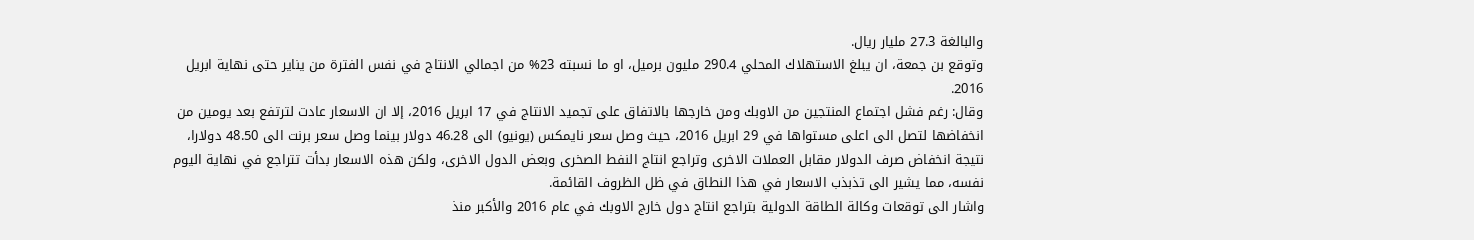والبالغة 27.3 مليار ريال.
وتوقع بن جمعة، ان يبلغ الاستهلاك المحلي 290.4 مليون برميل، او ما نسبته 23% من اجمالي الانتاج في نفس الفترة من يناير حتى نهاية ابريل 2016.
وقال: رغم فشل اجتماع المنتجين من الاوبك ومن خارجها بالاتفاق على تجميد الانتاج في 17 ابريل 2016، إلا ان الاسعار عادت لترتفع بعد يومين من انخفاضها لتصل الى اعلى مستواها في 29 ابريل 2016، حيث وصل سعر نايمكس (يونيو) الى 46.28 دولار بينما وصل سعر برنت الى 48.50 دولارا، نتيجة انخفاض صرف الدولار مقابل العملات الاخرى وتراجع انتاج النفط الصخرى وبعض الدول الاخرى، ولكن هذه الاسعار بدأت تتراجع في نهاية اليوم نفسه، مما يشير الى تذبذب الاسعار في هذا النطاق في ظل الظروف القائمة.
واشار الى توقعات وكالة الطاقة الدولية بتراجع انتاج دول خارج الاوبك في عام 2016 والأكبر منذ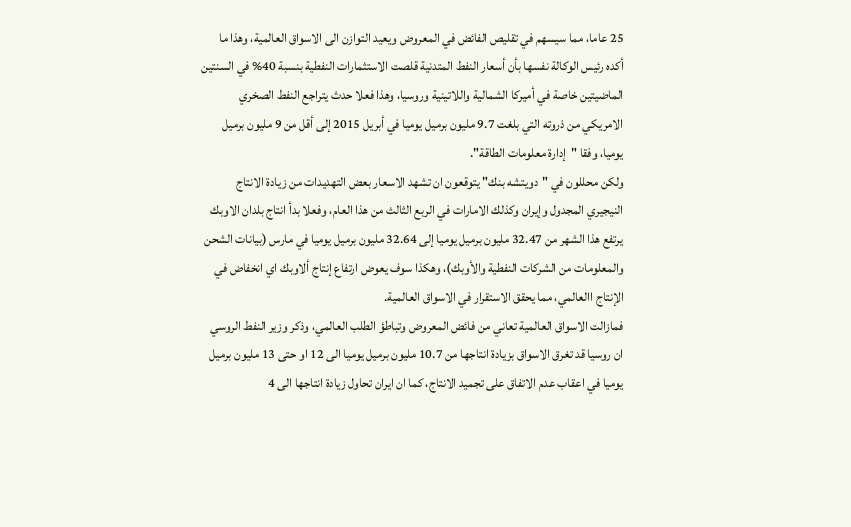25 عاما، مما سيسهم في تقليص الفائض في المعروض ويعيد التوازن الى الاسواق العالمية، وهذا ما أكده رئيس الوكالة نفسها بأن أسعار النفط المتدنية قلصت الاستثمارات النفطية بنسبة 40% في السنتين الماضيتين خاصة في أميركا الشمالية واللاتينية وروسيا، وهذا فعلا حدث يتراجع النفط الصخري الامريكي من ذروته التي بلغت 9.7 مليون برميل يوميا في أبريل 2015 إلى أقل من 9 مليون برميل يوميا، وفقا "إدارة معلومات الطاقة".
ولكن محللون في "دويتشه بنك" يتوقعون ان تشهد الاسعار بعض التهديدات من زيادة الانتاج النيجيري المجدول وإيران وكذلك الامارات في الربع الثالث من هذا العام، وفعلا بدأ انتاج بلدان الاوبك يرتفع هذا الشهر من 32.47 مليون برميل يوميا إلى 32.64 مليون برميل يوميا في مارس (بيانات الشحن والمعلومات من الشركات النفطية والأوبك)، وهكذا سوف يعوض ارتفاع إنتاج ألاوبك اي انخفاض في الإنتاج االعالمي، مما يحقق الاستقرار في الاسواق العالمية.
فمازالت الاسواق العالمية تعاني من فائض المعروض وتباطؤ الطلب العالمي، وذكر وزير النفط الروسي ان روسيا قد تغرق الاسواق بزيادة انتاجها من 10.7 مليون برميل يوميا الى 12 او حتى 13 مليون برميل يوميا في اعقاب عدم الاتفاق على تجميد الانتاج، كما ان ايران تحاول زيادة انتاجها الى 4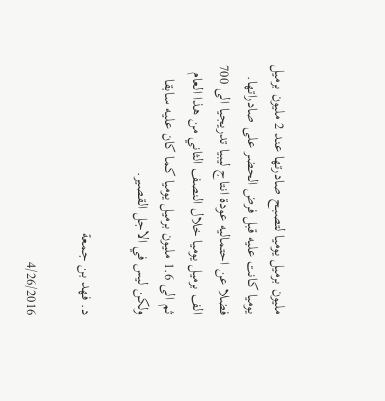مليون برميل يوميا لتصبح صادرتها عند 2 مليون برميل يوميا كانت عليه قبل فرض الحضر على صادراتها. فضلا عن احتماليه عودة انتاج ليبيا تدريجيا الى 700 الف برميل يوميا خلال النصف الثاني من هذا العام ثم الى 1.6 مليون برميل يوميا كما كان عليه سابقا ولكن ليس في الاجل القصير.

د. فهد بن جمعة

4/26/2016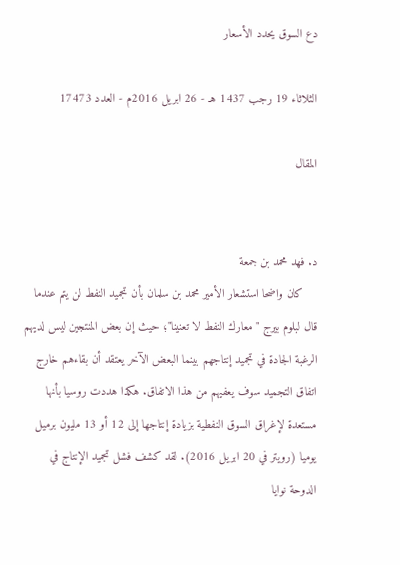دع السوق يحدد الأسعار

الثلاثاء 19 رجب 1437 هـ - 26 ابريل 2016م - العدد 17473

المقال


د. فهد محمد بن جمعة
    كان واضحا استشعار الأمير محمد بن سلمان بأن تجميد النفط لن يتم عندما قال لبلوم بيرج "معارك النفط لا تعنينا"؛ حيث إن بعض المنتجين ليس لديهم الرغبة الجادة في تجميد إنتاجهم بينما البعض الآخر يعتقد أن بقاءهم خارج اتفاق التجميد سوف يعفيهم من هذا الاتفاق. هكذا هددت روسيا بأنها مستعدة لإغراق السوق النفطية بزيادة إنتاجها إلى 12 أو 13 مليون برميل يوميا (رويتر في 20 ابريل 2016). لقد كشف فشل تجميد الإنتاج في الدوحة نوايا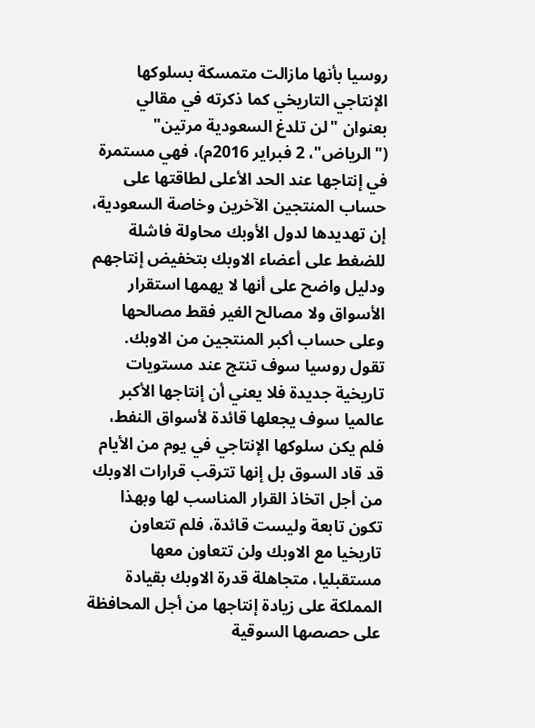روسيا بأنها مازالت متمسكة بسلوكها الإنتاجي التاريخي كما ذكرته في مقالي بعنوان "لن تلدغ السعودية مرتين" ("الرياض"، 2 فبراير 2016م)، فهي مستمرة في إنتاجها عند الحد الأعلى لطاقتها على حساب المنتجين الآخرين وخاصة السعودية، إن تهديدها لدول الأوبك محاولة فاشلة للضغط على أعضاء الاوبك بتخفيض إنتاجهم ودليل واضح على أنها لا يهمها استقرار الأسواق ولا مصالح الغير فقط مصالحها وعلى حساب أكبر المنتجين من الاوبك.
تقول روسيا سوف تنتج عند مستويات تاريخية جديدة فلا يعني أن إنتاجها الأكبر عالميا سوف يجعلها قائدة لأسواق النفط، فلم يكن سلوكها الإنتاجي في يوم من الأيام قد قاد السوق بل إنها تترقب قرارات الاوبك من أجل اتخاذ القرار المناسب لها وبهذا تكون تابعة وليست قائدة، فلم تتعاون تاريخيا مع الاوبك ولن تتعاون معها مستقبليا، متجاهلة قدرة الاوبك بقيادة المملكة على زيادة إنتاجها من أجل المحافظة على حصصها السوقية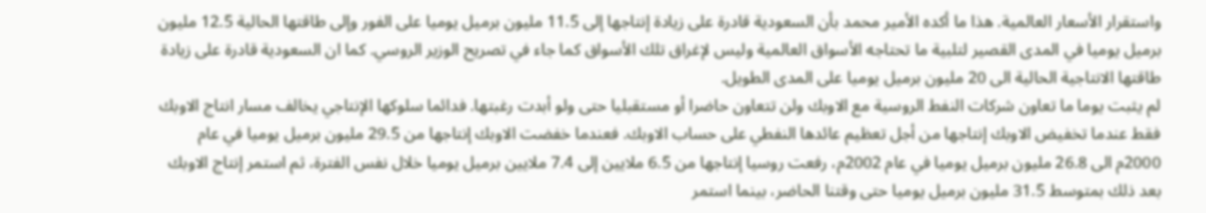واستقرار الأسعار العالمية. هذا ما أكده الأمير محمد بأن السعودية قادرة على زيادة إنتاجها إلى 11.5 مليون برميل يوميا على الفور وإلى طاقتها الحالية 12.5 مليون برميل يوميا في المدى القصير لتلبية ما تحتاجه الأسواق العالمية وليس لإغراق تلك الأسواق كما جاء في تصريح الوزير الروسي. كما ان السعودية قادرة على زيادة طاقتها الانتاجية الحالية الى 20 مليون برميل يوميا على المدى الطويل.
لم يثبت يوما ما تعاون شركات النفط الروسية مع الاوبك ولن تتعاون حاضرا أو مستقبليا حتى ولو أبدت رغبتها. فدائما سلوكها الإنتاجي يخالف مسار انتاج الاوبك فقط عندما تخفيض الاوبك إنتاجها من أجل تعظيم عائدها النفطي على حساب الاوبك. فعندما خفضت الاوبك إنتاجها من 29.5 مليون برميل يوميا في عام 2000م الى 26.8 مليون برميل يوميا في عام 2002م، رفعت روسيا إنتاجها من 6.5 ملايين إلى 7.4 ملايين برميل يوميا خلال نفس الفترة، ثم استمر إنتاج الاوبك بعد ذلك بمتوسط 31.5 مليون برميل يوميا حتى وقتنا الحاضر، بينما استمر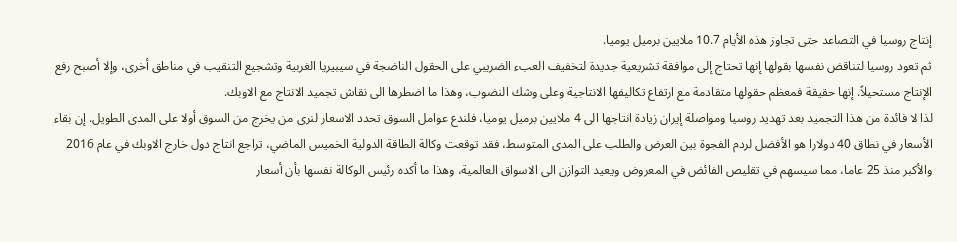إنتاج روسيا في التصاعد حتى تجاوز هذه الأيام 10.7 ملايين برميل يوميا.
ثم تعود روسيا لتناقض نفسها بقولها إنها تحتاج إلى موافقة تشريعية جديدة لتخفيف العبء الضريبي على الحقول الناضجة في سيبيريا الغربية وتشجيع التنقيب في مناطق أخرى، وإلا أصبح رفع الإنتاج مستحيلاً. إنها حقيقة فمعظم حقولها متقادمة مع ارتفاع تكاليفها الانتاجية وعلى وشك النضوب، وهذا ما اضطرها الى نقاش تجميد الانتاج مع الاوبك.
لذا لا فائدة من هذا التجميد بعد تهديد روسيا ومواصلة إيران زيادة انتاجها الى 4 ملايين برميل يوميا، فلندع عوامل السوق تحدد الاسعار لنرى من يخرج من السوق أولا على المدى الطويل. إن بقاء الأسعار في نطاق 40 دولارا هو الأفضل لردم الفجوة بين العرض والطلب على المدى المتوسط، فقد توقعت وكالة الطاقة الدولية الخميس الماضي، تراجع انتاج دول خارج الاوبك في عام 2016 والأكبر منذ 25 عاما، مما سيسهم في تقليص الفائض في المعروض ويعيد التوازن الى الاسواق العالمية، وهذا ما أكده رئيس الوكالة نفسها بأن أسعار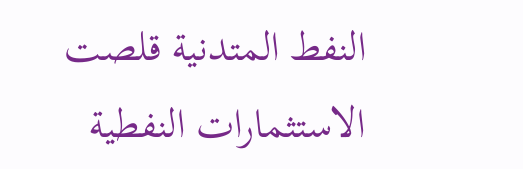النفط المتدنية قلصت الاستثمارات النفطية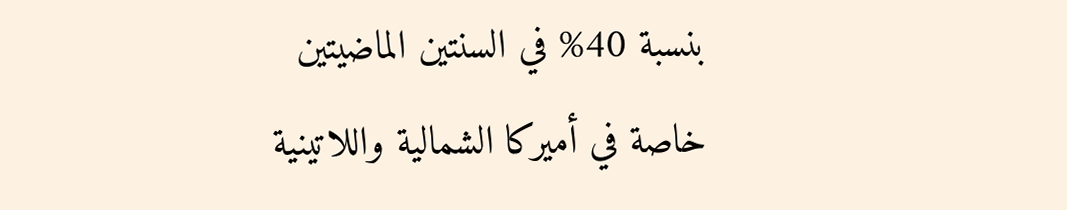بنسبة 40% في السنتين الماضيتين خاصة في أميركا الشمالية واللاتينية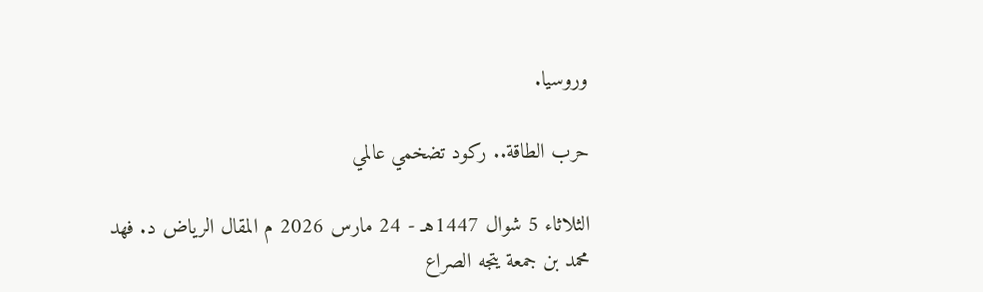وروسيا.

حرب الطاقة.. ركود تضخمي عالمي

الثلاثاء 5 شوال 1447هـ - 24 مارس 2026 م المقال الرياض د. فهد محمد بن جمعة يتجه الصراع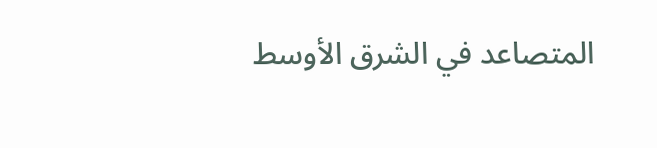المتصاعد في الشرق الأوسط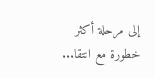إلى مرحلة أكثر خطورة مع انتقا...